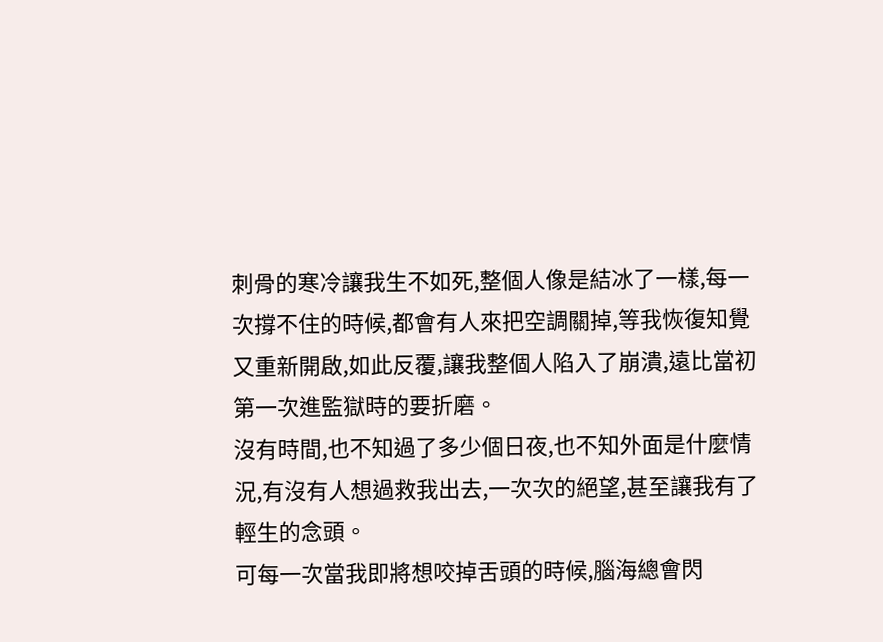刺骨的寒冷讓我生不如死,整個人像是結冰了一樣,每一次撐不住的時候,都會有人來把空調關掉,等我恢復知覺又重新開啟,如此反覆,讓我整個人陷入了崩潰,遠比當初第一次進監獄時的要折磨。
沒有時間,也不知過了多少個日夜,也不知外面是什麼情況,有沒有人想過救我出去,一次次的絕望,甚至讓我有了輕生的念頭。
可每一次當我即將想咬掉舌頭的時候,腦海總會閃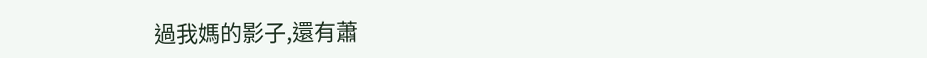過我媽的影子,還有蕭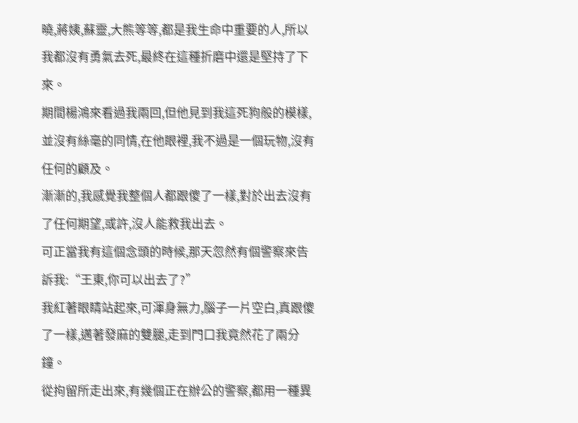曉,蔣姨,蘇靈,大熊等等,都是我生命中重要的人,所以我都沒有勇氣去死,最終在這種折磨中還是堅持了下來。
期間楊鴻來看過我兩回,但他見到我這死狗般的模樣,並沒有絲毫的同情,在他眼裡,我不過是一個玩物,沒有任何的顧及。
漸漸的,我感覺我整個人都跟傻了一樣,對於出去沒有了任何期望,或許,沒人能救我出去。
可正當我有這個念頭的時候,那天忽然有個警察來告訴我:“王東,你可以出去了?”
我紅著眼睛站起來,可渾身無力,腦子一片空白,真跟傻了一樣,邁著發麻的雙腿,走到門口我竟然花了兩分鐘。
從拘留所走出來,有幾個正在辦公的警察,都用一種異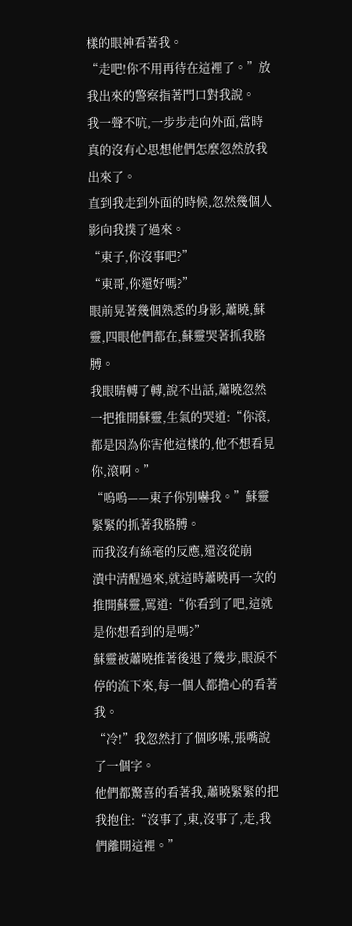樣的眼神看著我。
“走吧!你不用再待在這裡了。”放我出來的警察指著門口對我說。
我一聲不吭,一步步走向外面,當時真的沒有心思想他們怎麼忽然放我出來了。
直到我走到外面的時候,忽然幾個人影向我撲了過來。
“東子,你沒事吧?”
“東哥,你還好嗎?”
眼前晃著幾個熟悉的身影,蕭曉,蘇靈,四眼他們都在,蘇靈哭著抓我胳膊。
我眼睛轉了轉,說不出話,蕭曉忽然一把推開蘇靈,生氣的哭道:“你滾,都是因為你害他這樣的,他不想看見你,滾啊。”
“嗚嗚——東子你別嚇我。”蘇靈緊緊的抓著我胳膊。
而我沒有絲毫的反應,還沒從崩
潰中清醒過來,就這時蕭曉再一次的推開蘇靈,罵道:“你看到了吧,這就是你想看到的是嗎?”
蘇靈被蕭曉推著後退了幾步,眼淚不停的流下來,每一個人都擔心的看著我。
“冷!”我忽然打了個哆嗦,張嘴說了一個字。
他們都驚喜的看著我,蕭曉緊緊的把我抱住:“沒事了,東,沒事了,走,我們離開這裡。”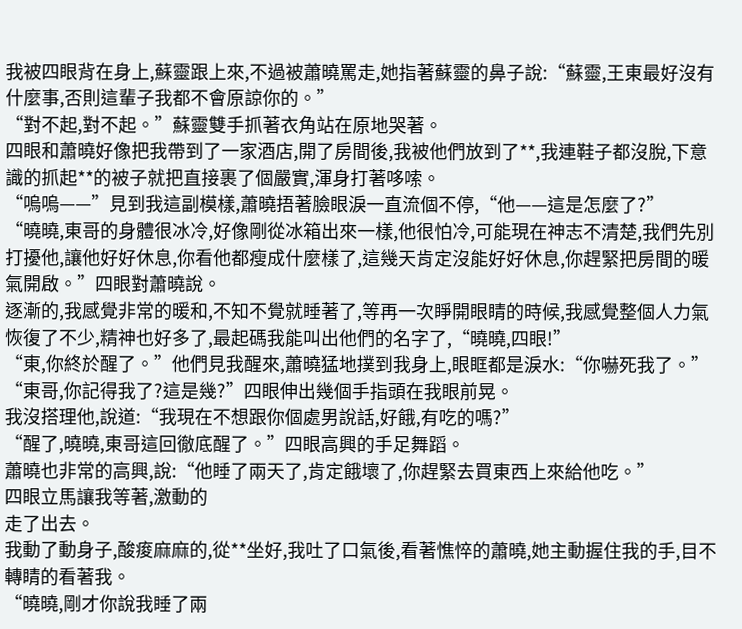我被四眼背在身上,蘇靈跟上來,不過被蕭曉罵走,她指著蘇靈的鼻子說:“蘇靈,王東最好沒有什麼事,否則這輩子我都不會原諒你的。”
“對不起,對不起。”蘇靈雙手抓著衣角站在原地哭著。
四眼和蕭曉好像把我帶到了一家酒店,開了房間後,我被他們放到了**,我連鞋子都沒脫,下意識的抓起**的被子就把直接裹了個嚴實,渾身打著哆嗦。
“嗚嗚——”見到我這副模樣,蕭曉捂著臉眼淚一直流個不停,“他——這是怎麼了?”
“曉曉,東哥的身體很冰冷,好像剛從冰箱出來一樣,他很怕冷,可能現在神志不清楚,我們先別打擾他,讓他好好休息,你看他都瘦成什麼樣了,這幾天肯定沒能好好休息,你趕緊把房間的暖氣開啟。”四眼對蕭曉說。
逐漸的,我感覺非常的暖和,不知不覺就睡著了,等再一次睜開眼睛的時候,我感覺整個人力氣恢復了不少,精神也好多了,最起碼我能叫出他們的名字了,“曉曉,四眼!”
“東,你終於醒了。”他們見我醒來,蕭曉猛地撲到我身上,眼眶都是淚水:“你嚇死我了。”
“東哥,你記得我了?這是幾?”四眼伸出幾個手指頭在我眼前晃。
我沒搭理他,說道:“我現在不想跟你個處男說話,好餓,有吃的嗎?”
“醒了,曉曉,東哥這回徹底醒了。”四眼高興的手足舞蹈。
蕭曉也非常的高興,說:“他睡了兩天了,肯定餓壞了,你趕緊去買東西上來給他吃。”
四眼立馬讓我等著,激動的
走了出去。
我動了動身子,酸痠麻麻的,從**坐好,我吐了口氣後,看著憔悴的蕭曉,她主動握住我的手,目不轉睛的看著我。
“曉曉,剛才你說我睡了兩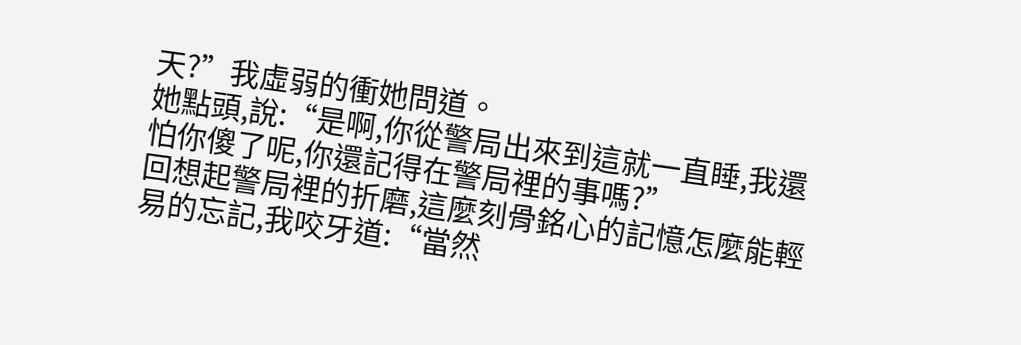天?”我虛弱的衝她問道。
她點頭,說:“是啊,你從警局出來到這就一直睡,我還怕你傻了呢,你還記得在警局裡的事嗎?”
回想起警局裡的折磨,這麼刻骨銘心的記憶怎麼能輕易的忘記,我咬牙道:“當然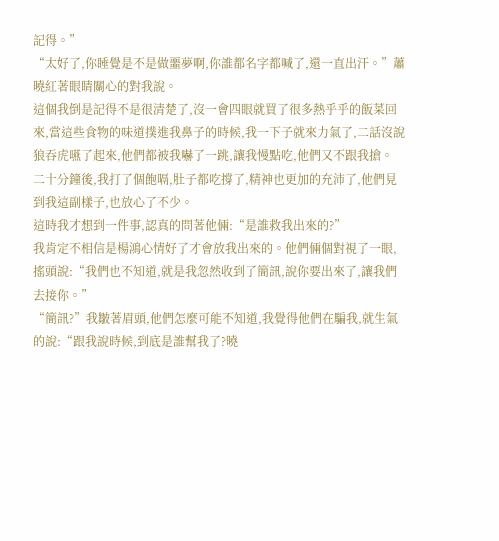記得。”
“太好了,你睡覺是不是做噩夢啊,你誰都名字都喊了,還一直出汗。”蕭曉紅著眼睛關心的對我說。
這個我倒是記得不是很清楚了,沒一會四眼就買了很多熱乎乎的飯菜回來,當這些食物的味道撲進我鼻子的時候,我一下子就來力氣了,二話沒說狼吞虎嚥了起來,他們都被我嚇了一跳,讓我慢點吃,他們又不跟我搶。
二十分鐘後,我打了個飽嗝,肚子都吃撐了,精神也更加的充沛了,他們見到我這副樣子,也放心了不少。
這時我才想到一件事,認真的問著他倆:“是誰救我出來的?”
我肯定不相信是楊鴻心情好了才會放我出來的。他們倆個對視了一眼,搖頭說:“我們也不知道,就是我忽然收到了簡訊,說你要出來了,讓我們去接你。”
“簡訊?”我皺著眉頭,他們怎麼可能不知道,我覺得他們在騙我,就生氣的說:“跟我說時候,到底是誰幫我了?曉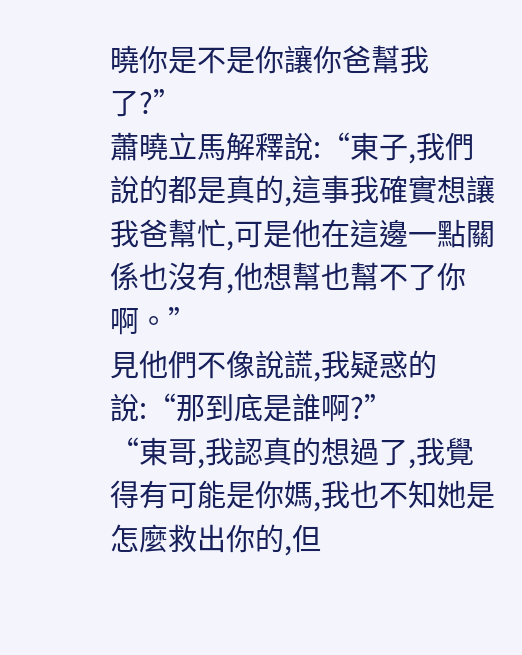曉你是不是你讓你爸幫我了?”
蕭曉立馬解釋說:“東子,我們說的都是真的,這事我確實想讓我爸幫忙,可是他在這邊一點關係也沒有,他想幫也幫不了你啊。”
見他們不像說謊,我疑惑的說:“那到底是誰啊?”
“東哥,我認真的想過了,我覺得有可能是你媽,我也不知她是怎麼救出你的,但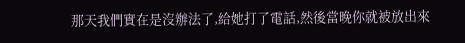那天我們實在是沒辦法了,給她打了電話,然後當晚你就被放出來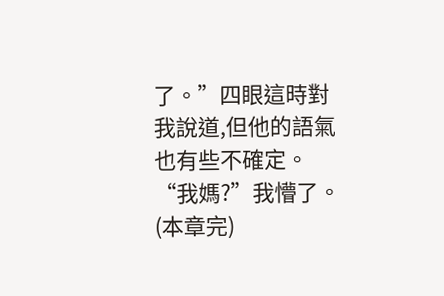了。”四眼這時對我說道,但他的語氣也有些不確定。
“我媽?”我懵了。
(本章完)